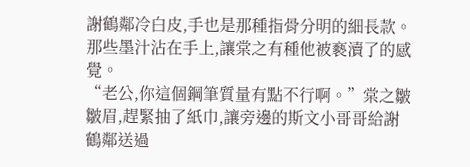謝鶴鄰冷白皮,手也是那種指骨分明的細長款。
那些墨汁沾在手上,讓棠之有種他被褻瀆了的感覺。
“老公,你這個鋼筆質量有點不行啊。”棠之皺皺眉,趕緊抽了紙巾,讓旁邊的斯文小哥哥給謝鶴鄰送過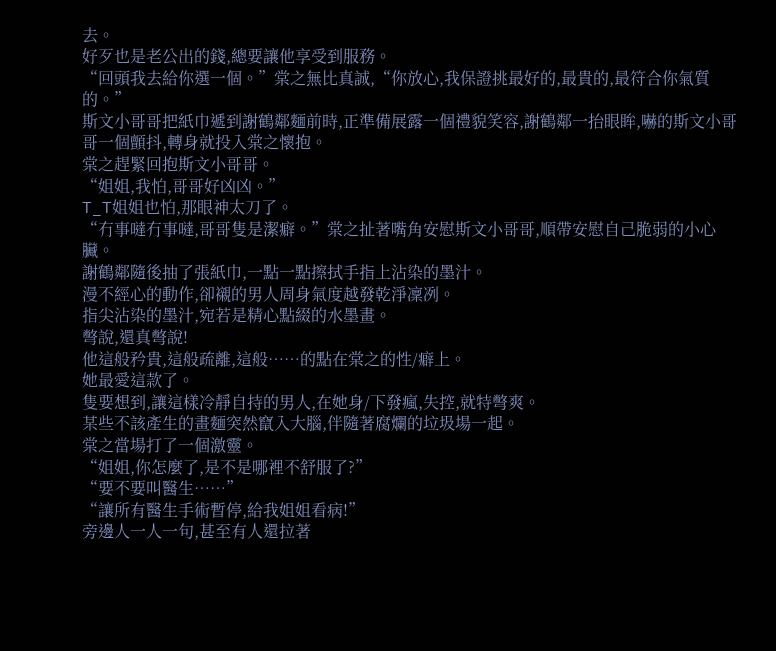去。
好歹也是老公出的錢,總要讓他享受到服務。
“回頭我去給你選一個。”棠之無比真誠,“你放心,我保證挑最好的,最貴的,最符合你氣質的。”
斯文小哥哥把紙巾遞到謝鶴鄰麵前時,正準備展露一個禮貌笑容,謝鶴鄰一抬眼眸,嚇的斯文小哥哥一個顫抖,轉身就投入棠之懷抱。
棠之趕緊回抱斯文小哥哥。
“姐姐,我怕,哥哥好凶凶。”
T_T姐姐也怕,那眼神太刀了。
“冇事噠冇事噠,哥哥隻是潔癖。”棠之扯著嘴角安慰斯文小哥哥,順帶安慰自己脆弱的小心臟。
謝鶴鄰隨後抽了張紙巾,一點一點擦拭手指上沾染的墨汁。
漫不經心的動作,卻襯的男人周身氣度越發乾淨凜冽。
指尖沾染的墨汁,宛若是精心點綴的水墨畫。
彆說,還真彆說!
他這般矜貴,這般疏離,這般……的點在棠之的性/癖上。
她最愛這款了。
隻要想到,讓這樣冷靜自持的男人,在她身/下發瘋,失控,就特彆爽。
某些不該產生的畫麵突然竄入大腦,伴隨著腐爛的垃圾場一起。
棠之當場打了一個激靈。
“姐姐,你怎麼了,是不是哪裡不舒服了?”
“要不要叫醫生……”
“讓所有醫生手術暫停,給我姐姐看病!”
旁邊人一人一句,甚至有人還拉著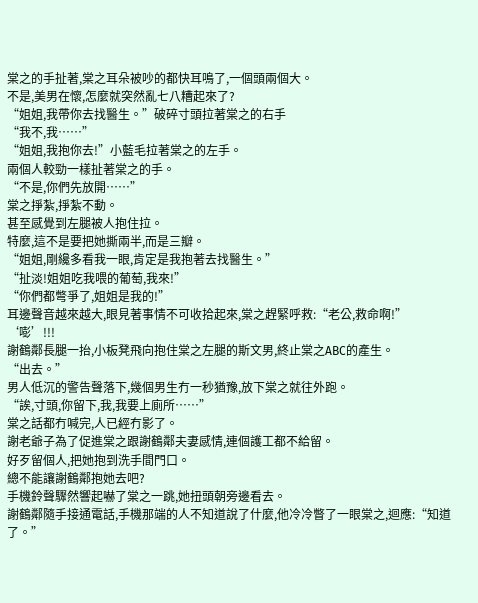棠之的手扯著,棠之耳朵被吵的都快耳鳴了,一個頭兩個大。
不是,美男在懷,怎麼就突然亂七八糟起來了?
“姐姐,我帶你去找醫生。”破碎寸頭拉著棠之的右手
“我不,我……”
“姐姐,我抱你去!”小藍毛拉著棠之的左手。
兩個人較勁一樣扯著棠之的手。
“不是,你們先放開……”
棠之掙紮,掙紮不動。
甚至感覺到左腿被人抱住拉。
特麼,這不是要把她撕兩半,而是三瓣。
“姐姐,剛纔多看我一眼,肯定是我抱著去找醫生。”
“扯淡!姐姐吃我喂的葡萄,我來!”
“你們都彆爭了,姐姐是我的!”
耳邊聲音越來越大,眼見著事情不可收拾起來,棠之趕緊呼救:“老公,救命啊!”
‘嘭’!!!
謝鶴鄰長腿一抬,小板凳飛向抱住棠之左腿的斯文男,終止棠之ABC的產生。
“出去。”
男人低沉的警告聲落下,幾個男生冇一秒猶豫,放下棠之就往外跑。
“誒,寸頭,你留下,我,我要上廁所……”
棠之話都冇喊完,人已經冇影了。
謝老爺子為了促進棠之跟謝鶴鄰夫妻感情,連個護工都不給留。
好歹留個人,把她抱到洗手間門口。
總不能讓謝鶴鄰抱她去吧?
手機鈴聲驟然響起嚇了棠之一跳,她扭頭朝旁邊看去。
謝鶴鄰隨手接通電話,手機那端的人不知道說了什麼,他冷冷瞥了一眼棠之,迴應:“知道了。”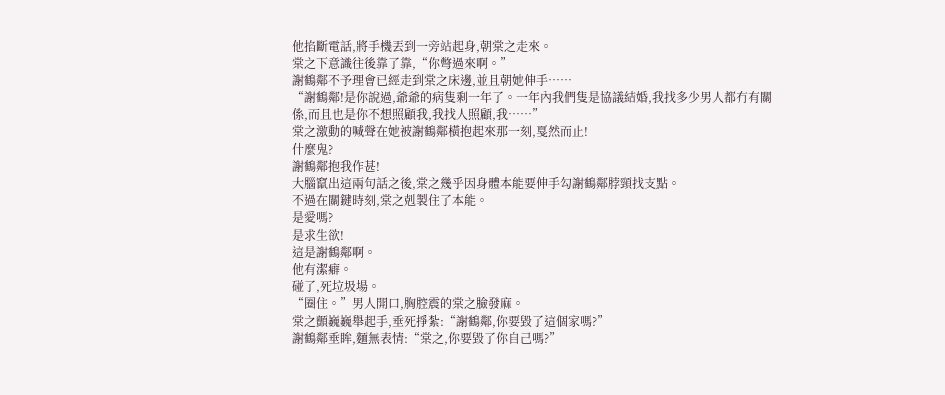他掐斷電話,將手機丟到一旁站起身,朝棠之走來。
棠之下意識往後靠了靠,“你彆過來啊。”
謝鶴鄰不予理會已經走到棠之床邊,並且朝她伸手……
“謝鶴鄰!是你說過,爺爺的病隻剩一年了。一年內我們隻是協議結婚,我找多少男人都冇有關係,而且也是你不想照顧我,我找人照顧,我……”
棠之激動的喊聲在她被謝鶴鄰橫抱起來那一刻,戛然而止!
什麼鬼?
謝鶴鄰抱我作甚!
大腦竄出這兩句話之後,棠之幾乎因身體本能要伸手勾謝鶴鄰脖頸找支點。
不過在關鍵時刻,棠之剋製住了本能。
是愛嗎?
是求生欲!
這是謝鶴鄰啊。
他有潔癖。
碰了,死垃圾場。
“圈住。”男人開口,胸腔震的棠之臉發麻。
棠之顫巍巍舉起手,垂死掙紮:“謝鶴鄰,你要毀了這個家嗎?”
謝鶴鄰垂眸,麵無表情:“棠之,你要毀了你自己嗎?”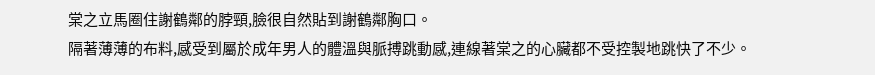棠之立馬圈住謝鶴鄰的脖頸,臉很自然貼到謝鶴鄰胸口。
隔著薄薄的布料,感受到屬於成年男人的體溫與脈搏跳動感,連線著棠之的心臟都不受控製地跳快了不少。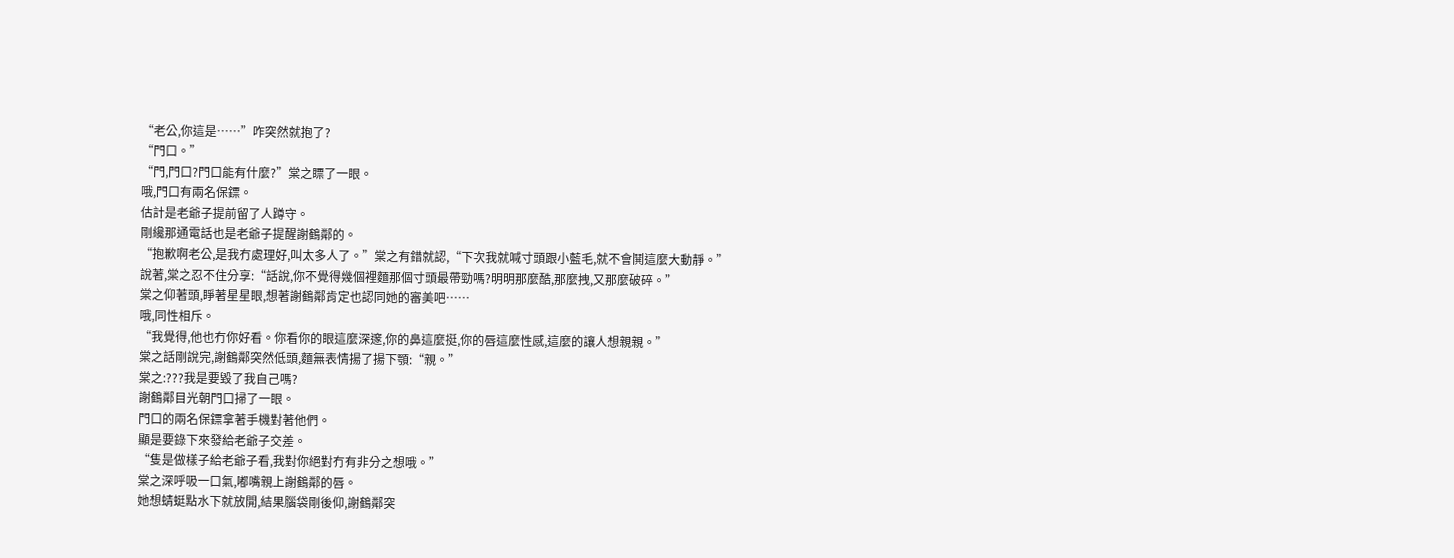“老公,你這是……”咋突然就抱了?
“門口。”
“門,門口?門口能有什麼?”棠之瞟了一眼。
哦,門口有兩名保鏢。
估計是老爺子提前留了人蹲守。
剛纔那通電話也是老爺子提醒謝鶴鄰的。
“抱歉啊老公,是我冇處理好,叫太多人了。”棠之有錯就認,“下次我就喊寸頭跟小藍毛,就不會鬨這麼大動靜。”
說著,棠之忍不住分享:“話說,你不覺得幾個裡麵那個寸頭最帶勁嗎?明明那麼酷,那麼拽,又那麼破碎。”
棠之仰著頭,睜著星星眼,想著謝鶴鄰肯定也認同她的審美吧……
哦,同性相斥。
“我覺得,他也冇你好看。你看你的眼這麼深邃,你的鼻這麼挺,你的唇這麼性感,這麼的讓人想親親。”
棠之話剛說完,謝鶴鄰突然低頭,麵無表情揚了揚下顎:“親。”
棠之:???我是要毀了我自己嗎?
謝鶴鄰目光朝門口掃了一眼。
門口的兩名保鏢拿著手機對著他們。
顯是要錄下來發給老爺子交差。
“隻是做樣子給老爺子看,我對你絕對冇有非分之想哦。”
棠之深呼吸一口氣,嘟嘴親上謝鶴鄰的唇。
她想蜻蜓點水下就放開,結果腦袋剛後仰,謝鶴鄰突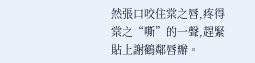然張口咬住棠之唇,疼得棠之“嘶”的一聲,趕緊貼上謝鶴鄰唇瓣。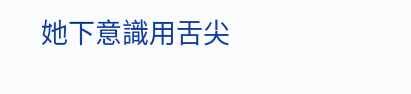她下意識用舌尖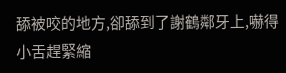舔被咬的地方,卻舔到了謝鶴鄰牙上,嚇得小舌趕緊縮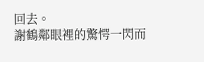回去。
謝鶴鄰眼裡的驚愕一閃而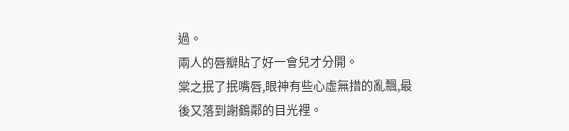過。
兩人的唇瓣貼了好一會兒才分開。
棠之抿了抿嘴唇,眼神有些心虛無措的亂飄,最後又落到謝鶴鄰的目光裡。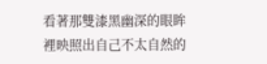看著那雙漆黑幽深的眼眸裡映照出自己不太自然的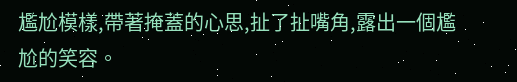尷尬模樣,帶著掩蓋的心思,扯了扯嘴角,露出一個尷尬的笑容。